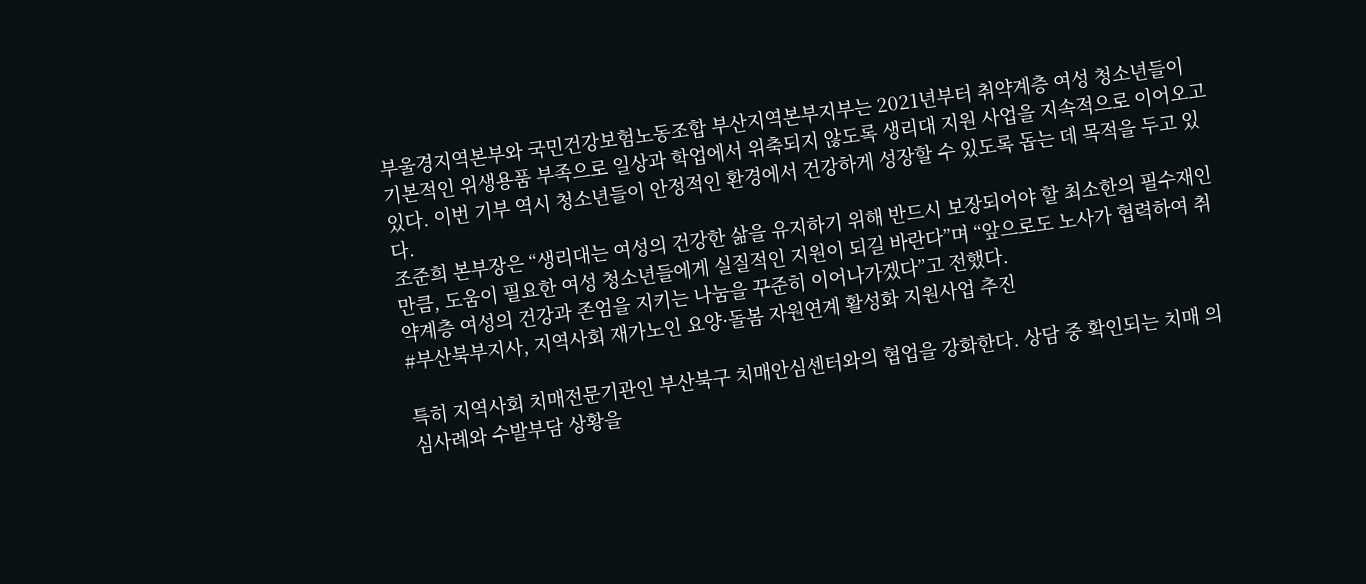부울경지역본부와 국민건강보험노동조합 부산지역본부지부는 2021년부터 취약계층 여성 청소년들이 기본적인 위생용품 부족으로 일상과 학업에서 위축되지 않도록 생리대 지원 사업을 지속적으로 이어오고 있다. 이번 기부 역시 청소년들이 안정적인 환경에서 건강하게 성장할 수 있도록 돕는 데 목적을 두고 있다.
조준희 본부장은 “생리대는 여성의 건강한 삶을 유지하기 위해 반드시 보장되어야 할 최소한의 필수재인 만큼, 도움이 필요한 여성 청소년들에게 실질적인 지원이 되길 바란다”며 “앞으로도 노사가 협력하여 취약계층 여성의 건강과 존엄을 지키는 나눔을 꾸준히 이어나가겠다”고 전했다.
#부산북부지사, 지역사회 재가노인 요양·돌봄 자원연계 활성화 지원사업 추진

특히 지역사회 치매전문기관인 부산북구 치매안심센터와의 협업을 강화한다. 상담 중 확인되는 치매 의심사례와 수발부담 상황을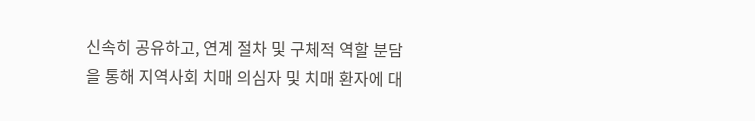신속히 공유하고, 연계 절차 및 구체적 역할 분담을 통해 지역사회 치매 의심자 및 치매 환자에 대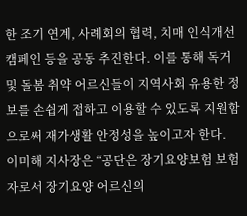한 조기 연계, 사례회의 협력, 치매 인식개선 캠페인 등을 공동 추진한다. 이를 통해 독거 및 돌봄 취약 어르신들이 지역사회 유용한 정보를 손쉽게 접하고 이용할 수 있도록 지원함으로써 재가생활 안정성을 높이고자 한다.
이미해 지사장은 “공단은 장기요양보험 보험자로서 장기요양 어르신의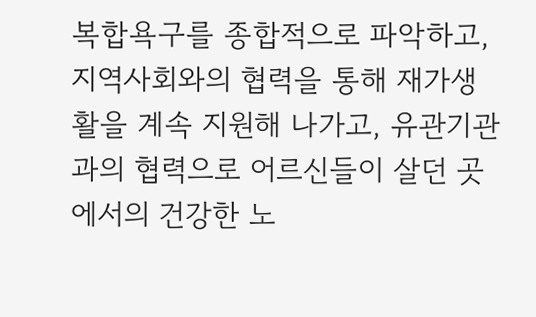복합욕구를 종합적으로 파악하고, 지역사회와의 협력을 통해 재가생활을 계속 지원해 나가고, 유관기관과의 협력으로 어르신들이 살던 곳에서의 건강한 노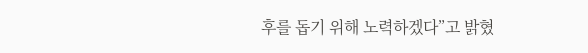후를 돕기 위해 노력하겠다”고 밝혔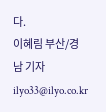다.
이혜림 부산/경남 기자 ilyo33@ilyo.co.kr